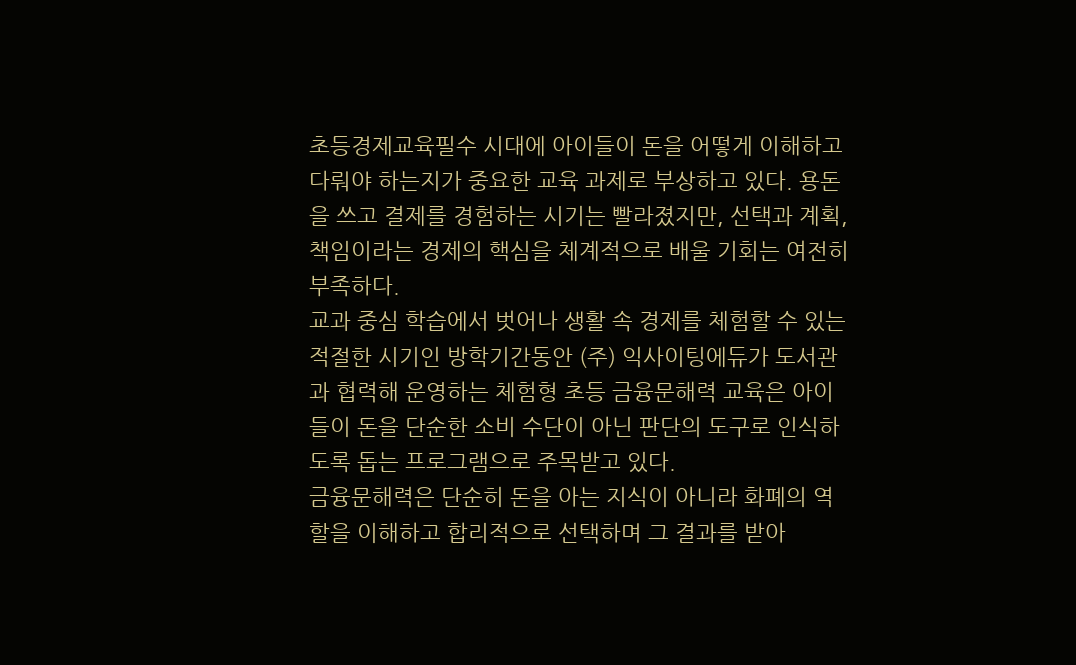초등경제교육필수 시대에 아이들이 돈을 어떻게 이해하고 다뤄야 하는지가 중요한 교육 과제로 부상하고 있다. 용돈을 쓰고 결제를 경험하는 시기는 빨라졌지만, 선택과 계획, 책임이라는 경제의 핵심을 체계적으로 배울 기회는 여전히 부족하다.
교과 중심 학습에서 벗어나 생활 속 경제를 체험할 수 있는 적절한 시기인 방학기간동안 (주) 익사이팅에듀가 도서관과 협력해 운영하는 체험형 초등 금융문해력 교육은 아이들이 돈을 단순한 소비 수단이 아닌 판단의 도구로 인식하도록 돕는 프로그램으로 주목받고 있다.
금융문해력은 단순히 돈을 아는 지식이 아니라 화폐의 역할을 이해하고 합리적으로 선택하며 그 결과를 받아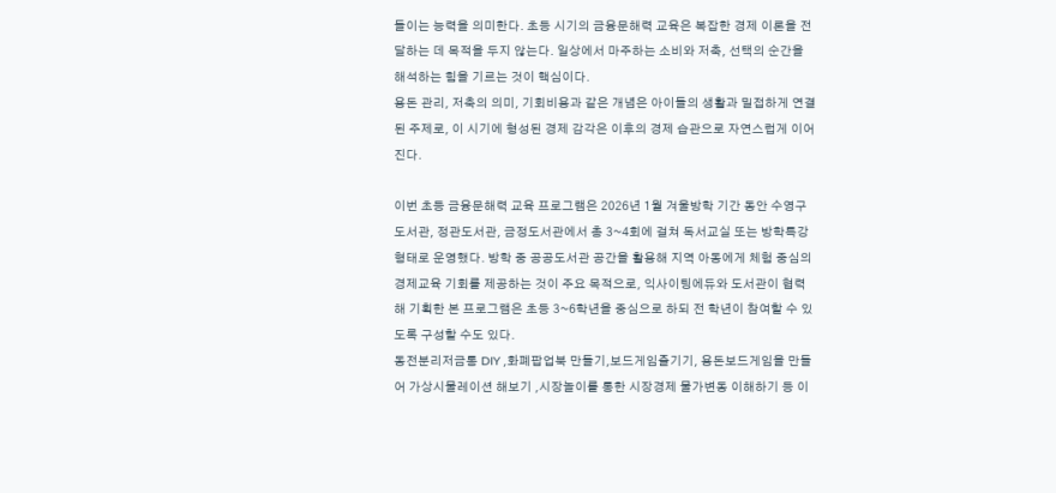들이는 능력을 의미한다. 초등 시기의 금융문해력 교육은 복잡한 경제 이론을 전달하는 데 목적을 두지 않는다. 일상에서 마주하는 소비와 저축, 선택의 순간을 해석하는 힘을 기르는 것이 핵심이다.
용돈 관리, 저축의 의미, 기회비용과 같은 개념은 아이들의 생활과 밀접하게 연결된 주제로, 이 시기에 형성된 경제 감각은 이후의 경제 습관으로 자연스럽게 이어진다.

이번 초등 금융문해력 교육 프로그램은 2026년 1월 겨울방학 기간 동안 수영구도서관, 정관도서관, 금정도서관에서 총 3~4회에 걸쳐 독서교실 또는 방학특강 형태로 운영했다. 방학 중 공공도서관 공간을 활용해 지역 아동에게 체험 중심의 경제교육 기회를 제공하는 것이 주요 목적으로, 익사이팅에듀와 도서관이 협력해 기획한 본 프로그램은 초등 3~6학년을 중심으로 하되 전 학년이 참여할 수 있도록 구성할 수도 있다.
동전분리저금통 DIY ,화폐팝업북 만들기,보드게임즐기기, 용돈보드게임을 만들어 가상시물레이션 해보기 ,시장놀이를 통한 시장경제 물가변동 이해하기 등 이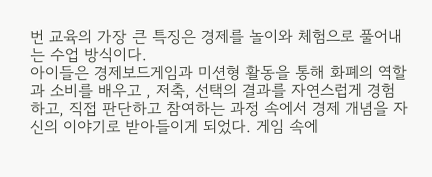번 교육의 가장 큰 특징은 경제를 놀이와 체험으로 풀어내는 수업 방식이다.
아이들은 경제보드게임과 미션형 활동을 통해 화폐의 역할과 소비를 배우고 , 저축, 선택의 결과를 자연스럽게 경험하고, 직접 판단하고 참여하는 과정 속에서 경제 개념을 자신의 이야기로 받아들이게 되었다. 게임 속에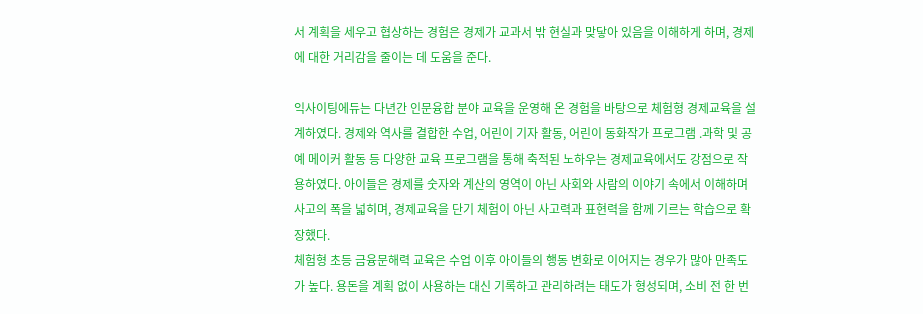서 계획을 세우고 협상하는 경험은 경제가 교과서 밖 현실과 맞닿아 있음을 이해하게 하며, 경제에 대한 거리감을 줄이는 데 도움을 준다.

익사이팅에듀는 다년간 인문융합 분야 교육을 운영해 온 경험을 바탕으로 체험형 경제교육을 설계하였다. 경제와 역사를 결합한 수업, 어린이 기자 활동, 어린이 동화작가 프로그램 .과학 및 공예 메이커 활동 등 다양한 교육 프로그램을 통해 축적된 노하우는 경제교육에서도 강점으로 작용하였다. 아이들은 경제를 숫자와 계산의 영역이 아닌 사회와 사람의 이야기 속에서 이해하며 사고의 폭을 넓히며, 경제교육을 단기 체험이 아닌 사고력과 표현력을 함께 기르는 학습으로 확장했다.
체험형 초등 금융문해력 교육은 수업 이후 아이들의 행동 변화로 이어지는 경우가 많아 만족도가 높다. 용돈을 계획 없이 사용하는 대신 기록하고 관리하려는 태도가 형성되며, 소비 전 한 번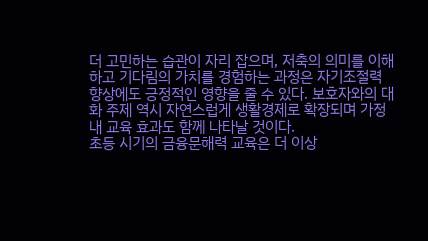더 고민하는 습관이 자리 잡으며, 저축의 의미를 이해하고 기다림의 가치를 경험하는 과정은 자기조절력 향상에도 긍정적인 영향을 줄 수 있다. 보호자와의 대화 주제 역시 자연스럽게 생활경제로 확장되며 가정 내 교육 효과도 함께 나타날 것이다.
초등 시기의 금융문해력 교육은 더 이상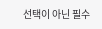선택이 아닌 필수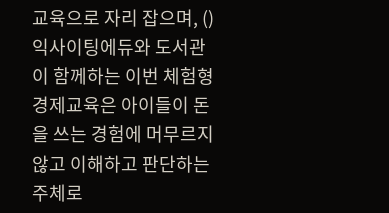교육으로 자리 잡으며, ()익사이팅에듀와 도서관이 함께하는 이번 체험형 경제교육은 아이들이 돈을 쓰는 경험에 머무르지 않고 이해하고 판단하는 주체로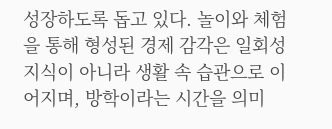성장하도록 돕고 있다. 놀이와 체험을 통해 형성된 경제 감각은 일회성 지식이 아니라 생활 속 습관으로 이어지며, 방학이라는 시간을 의미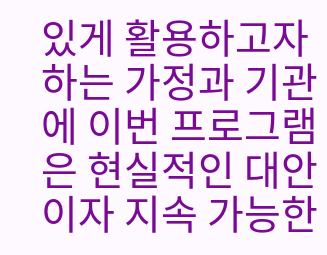있게 활용하고자 하는 가정과 기관에 이번 프로그램은 현실적인 대안이자 지속 가능한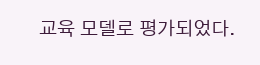교육 모델로 평가되었다.